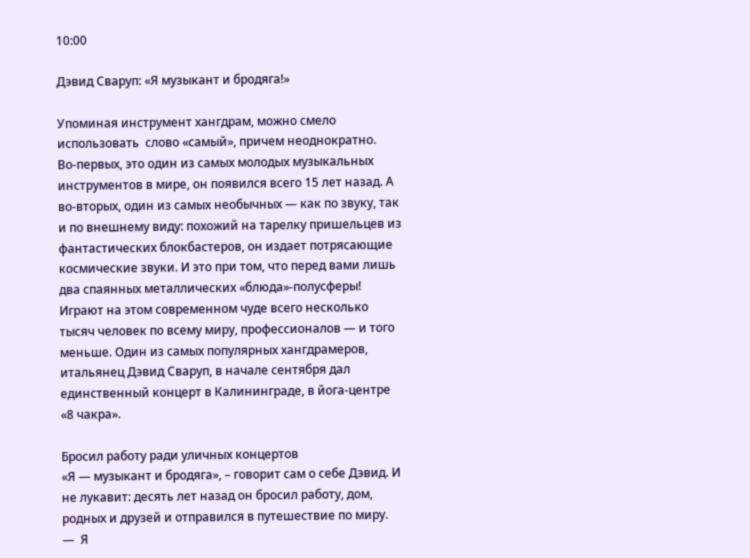10:00

Дэвид Сваруп: «Я музыкант и бродяга!»

Упоминая инструмент хангдрам, можно смело использовать  слово «самый», причем неоднократно.
Во-первых, это один из самых молодых музыкальных инструментов в мире, он появился всего 15 лет назад. А во-вторых, один из самых необычных — как по звуку, так и по внешнему виду: похожий на тарелку пришельцев из фантастических блокбастеров, он издает потрясающие космические звуки. И это при том, что перед вами лишь два спаянных металлических «блюда»-полусферы!
Играют на этом современном чуде всего несколько тысяч человек по всему миру, профессионалов — и того меньше. Один из самых популярных хангдрамеров, итальянец Дэвид Сваруп, в начале сентября дал единственный концерт в Калининграде, в йога-центре «8 чакра».

Бросил работу ради уличных концертов
«Я — музыкант и бродяга», – говорит сам о себе Дэвид. И не лукавит: десять лет назад он бросил работу, дом, родных и друзей и отправился в путешествие по миру.
—  Я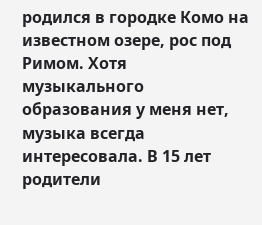родился в городке Комо на известном озере, рос под Римом. Хотя музыкального образования у меня нет, музыка всегда интересовала. В 15 лет родители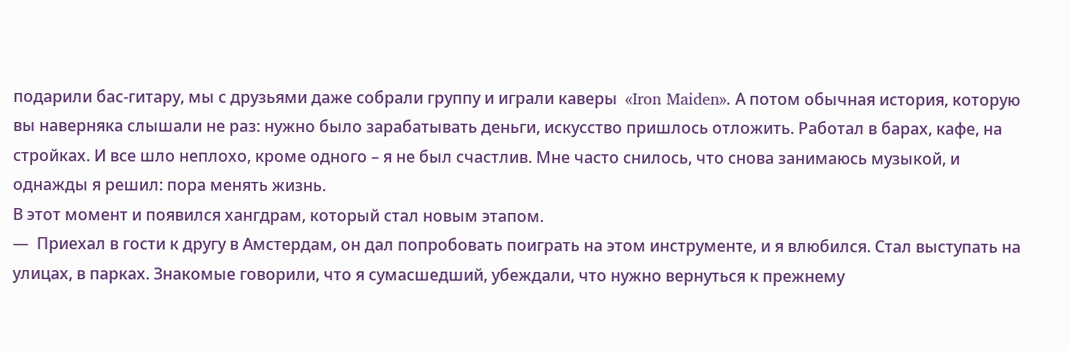подарили бас-гитару, мы с друзьями даже собрали группу и играли каверы  «Iron Maiden». А потом обычная история, которую вы наверняка слышали не раз: нужно было зарабатывать деньги, искусство пришлось отложить. Работал в барах, кафе, на стройках. И все шло неплохо, кроме одного – я не был счастлив. Мне часто снилось, что снова занимаюсь музыкой, и однажды я решил: пора менять жизнь.
В этот момент и появился хангдрам, который стал новым этапом.
—  Приехал в гости к другу в Амстердам, он дал попробовать поиграть на этом инструменте, и я влюбился. Стал выступать на улицах, в парках. Знакомые говорили, что я сумасшедший, убеждали, что нужно вернуться к прежнему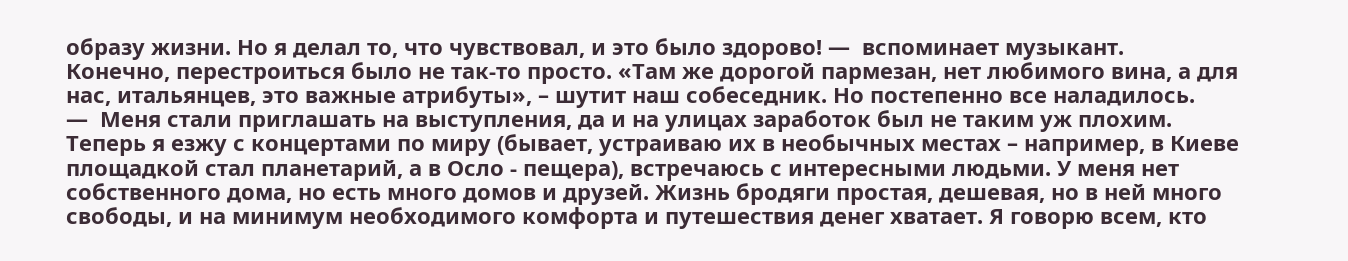образу жизни. Но я делал то, что чувствовал, и это было здорово! —  вспоминает музыкант.
Конечно, перестроиться было не так-то просто. «Там же дорогой пармезан, нет любимого вина, а для нас, итальянцев, это важные атрибуты», – шутит наш собеседник. Но постепенно все наладилось.
—  Меня стали приглашать на выступления, да и на улицах заработок был не таким уж плохим. Теперь я езжу с концертами по миру (бывает, устраиваю их в необычных местах – например, в Киеве площадкой стал планетарий, а в Осло - пещера), встречаюсь с интересными людьми. У меня нет собственного дома, но есть много домов и друзей. Жизнь бродяги простая, дешевая, но в ней много свободы, и на минимум необходимого комфорта и путешествия денег хватает. Я говорю всем, кто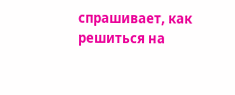спрашивает, как решиться на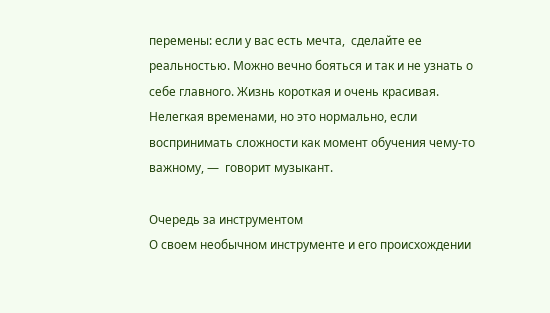перемены: если у вас есть мечта,  сделайте ее реальностью. Можно вечно бояться и так и не узнать о себе главного. Жизнь короткая и очень красивая. Нелегкая временами, но это нормально, если воспринимать сложности как момент обучения чему-то важному, —  говорит музыкант.

Очередь за инструментом
О своем необычном инструменте и его происхождении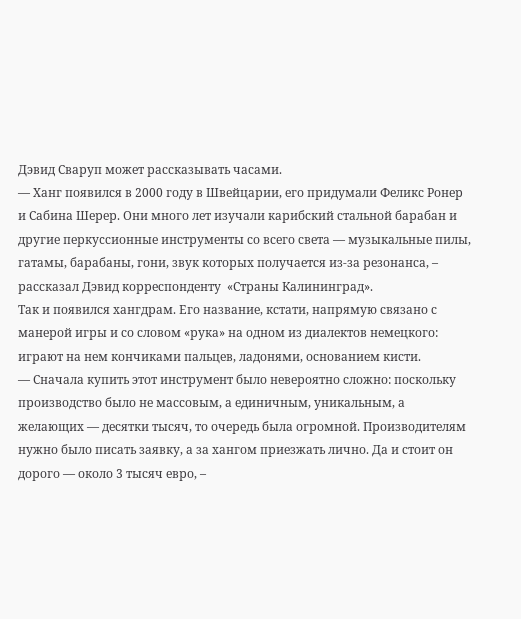Дэвид Сваруп может рассказывать часами.
— Ханг появился в 2000 году в Швейцарии, его придумали Феликс Ронер и Сабина Шерер. Они много лет изучали карибский стальной барабан и другие перкуcсионные инструменты со всего света — музыкальные пилы, гатамы, барабаны, гони, звук которых получается из-за резонанса, – рассказал Дэвид корреспонденту  «Страны Калининград».
Так и появился хангдрам. Его название, кстати, напрямую связано с манерой игры и со словом «рука» на одном из диалектов немецкого: играют на нем кончиками пальцев, ладонями, основанием кисти.
— Сначала купить этот инструмент было невероятно сложно: поскольку производство было не массовым, а единичным, уникальным, а желающих — десятки тысяч, то очередь была огромной. Производителям нужно было писать заявку, а за хангом приезжать лично. Да и стоит он дорого — около 3 тысяч евро, –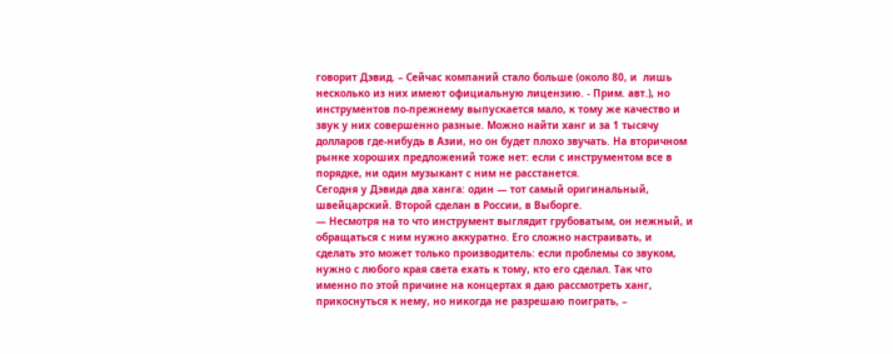говорит Дэвид. – Сейчас компаний стало больше (около 80, и  лишь несколько из них имеют официальную лицензию. - Прим. авт.), но инструментов по-прежнему выпускается мало, к тому же качество и звук у них совершенно разные. Можно найти ханг и за 1 тысячу долларов где-нибудь в Азии, но он будет плохо звучать. На вторичном рынке хороших предложений тоже нет: если с инструментом все в порядке, ни один музыкант с ним не расстанется.
Сегодня у Дэвида два ханга: один — тот самый оригинальный, швейцарский. Второй сделан в России, в Выборге.
— Несмотря на то что инструмент выглядит грубоватым, он нежный, и обращаться с ним нужно аккуратно. Его сложно настраивать, и сделать это может только производитель: если проблемы со звуком, нужно с любого края света ехать к тому, кто его сделал. Так что именно по этой причине на концертах я даю рассмотреть ханг, прикоснуться к нему, но никогда не разрешаю поиграть, –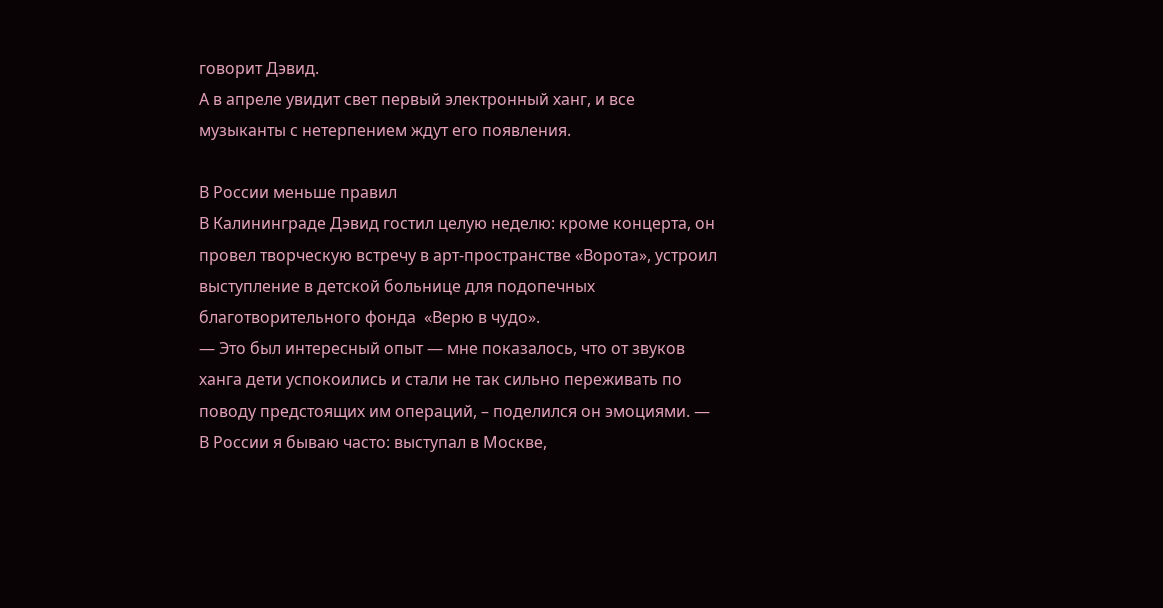говорит Дэвид.
А в апреле увидит свет первый электронный ханг, и все музыканты с нетерпением ждут его появления.

В России меньше правил
В Калининграде Дэвид гостил целую неделю: кроме концерта, он провел творческую встречу в арт-пространстве «Ворота», устроил выступление в детской больнице для подопечных благотворительного фонда  «Верю в чудо».
— Это был интересный опыт — мне показалось, что от звуков ханга дети успокоились и стали не так сильно переживать по поводу предстоящих им операций, – поделился он эмоциями. —  В России я бываю часто: выступал в Москве,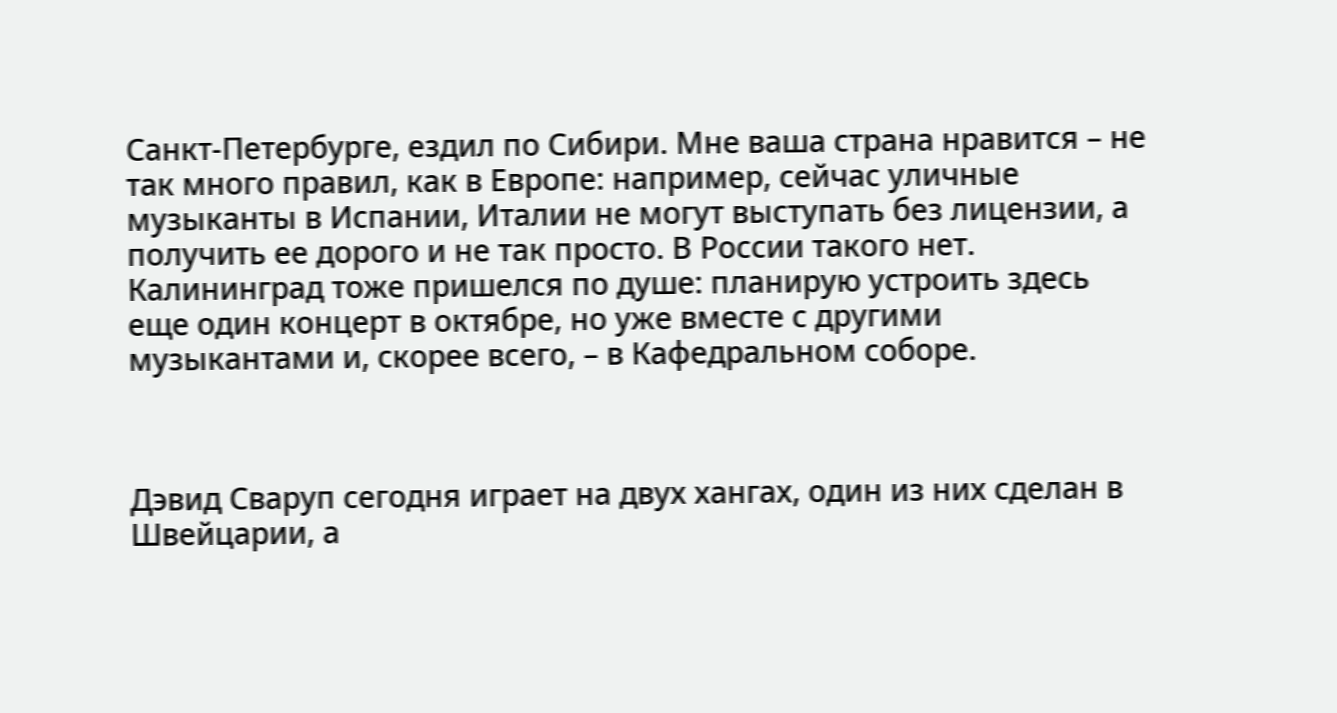Санкт-Петербурге, ездил по Сибири. Мне ваша страна нравится – не так много правил, как в Европе: например, сейчас уличные музыканты в Испании, Италии не могут выступать без лицензии, а получить ее дорого и не так просто. В России такого нет. Калининград тоже пришелся по душе: планирую устроить здесь еще один концерт в октябре, но уже вместе с другими музыкантами и, скорее всего, – в Кафедральном соборе.



Дэвид Сваруп сегодня играет на двух хангах, один из них сделан в Швейцарии, а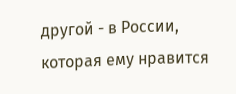другой - в России, которая ему нравится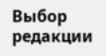Выбор редакции